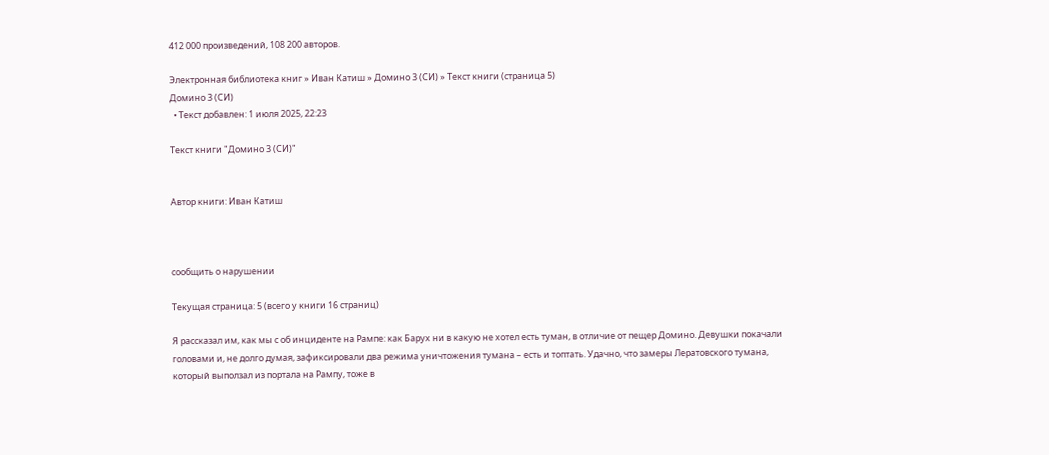412 000 произведений, 108 200 авторов.

Электронная библиотека книг » Иван Катиш » Домино 3 (СИ) » Текст книги (страница 5)
Домино 3 (СИ)
  • Текст добавлен: 1 июля 2025, 22:23

Текст книги "Домино 3 (СИ)"


Автор книги: Иван Катиш



сообщить о нарушении

Текущая страница: 5 (всего у книги 16 страниц)

Я рассказал им, как мы с об инциденте на Рампе: как Барух ни в какую не хотел есть туман, в отличие от пещер Домино. Девушки покачали головами и, не долго думая, зафиксировали два режима уничтожения тумана – есть и топтать. Удачно, что замеры Лератовского тумана, который выползал из портала на Рампу, тоже в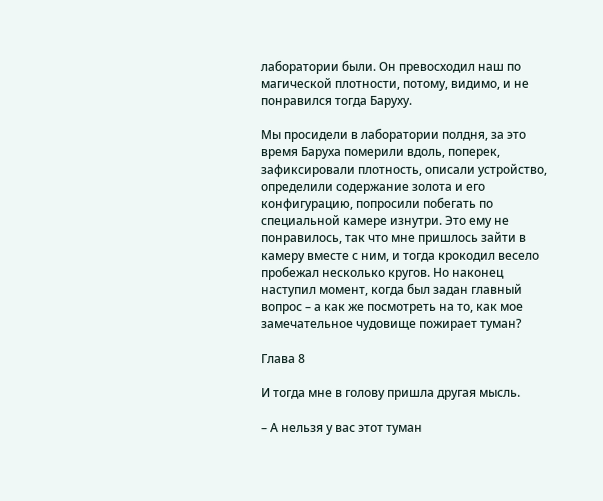лаборатории были. Он превосходил наш по магической плотности, потому, видимо, и не понравился тогда Баруху.

Мы просидели в лаборатории полдня, за это время Баруха померили вдоль, поперек, зафиксировали плотность, описали устройство, определили содержание золота и его конфигурацию, попросили побегать по специальной камере изнутри. Это ему не понравилось, так что мне пришлось зайти в камеру вместе с ним, и тогда крокодил весело пробежал несколько кругов. Но наконец наступил момент, когда был задан главный вопрос – а как же посмотреть на то, как мое замечательное чудовище пожирает туман?

Глава 8

И тогда мне в голову пришла другая мысль.

– А нельзя у вас этот туман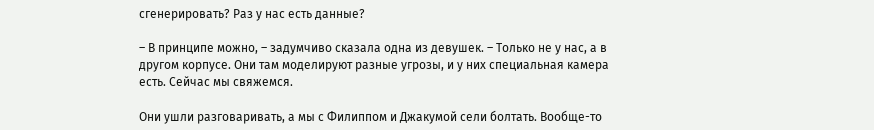сгенерировать? Раз у нас есть данные?

– В принципе можно, – задумчиво сказала одна из девушек. – Только не у нас, а в другом корпусе. Они там моделируют разные угрозы, и у них специальная камера есть. Сейчас мы свяжемся.

Они ушли разговаривать, а мы с Филиппом и Джакумой сели болтать. Вообще-то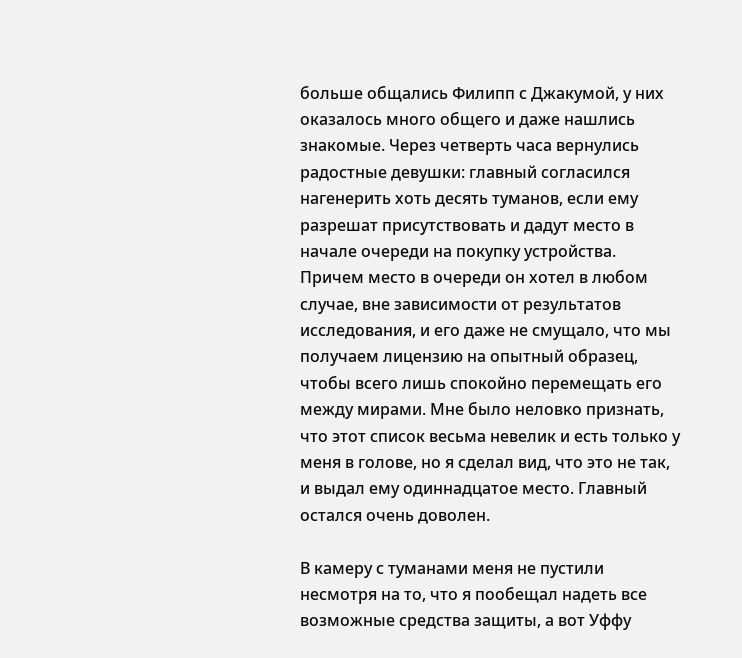больше общались Филипп с Джакумой, у них оказалось много общего и даже нашлись знакомые. Через четверть часа вернулись радостные девушки: главный согласился нагенерить хоть десять туманов, если ему разрешат присутствовать и дадут место в начале очереди на покупку устройства. Причем место в очереди он хотел в любом случае, вне зависимости от результатов исследования, и его даже не смущало, что мы получаем лицензию на опытный образец, чтобы всего лишь спокойно перемещать его между мирами. Мне было неловко признать, что этот список весьма невелик и есть только у меня в голове, но я сделал вид, что это не так, и выдал ему одиннадцатое место. Главный остался очень доволен.

В камеру с туманами меня не пустили несмотря на то, что я пообещал надеть все возможные средства защиты, а вот Уффу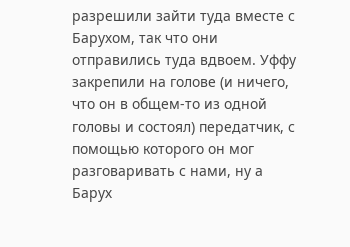разрешили зайти туда вместе с Барухом, так что они отправились туда вдвоем. Уффу закрепили на голове (и ничего, что он в общем-то из одной головы и состоял) передатчик, с помощью которого он мог разговаривать с нами, ну а Барух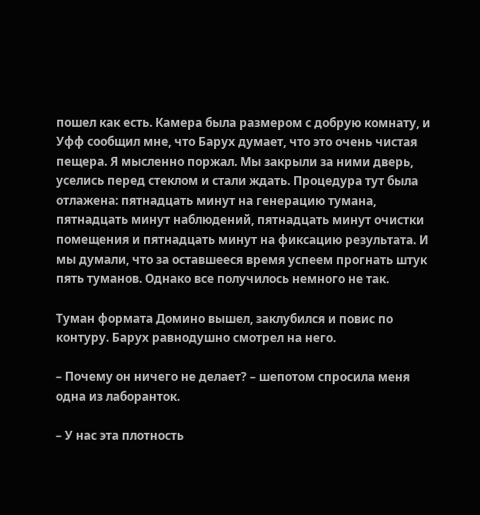пошел как есть. Камера была размером с добрую комнату, и Уфф сообщил мне, что Барух думает, что это очень чистая пещера. Я мысленно поржал. Мы закрыли за ними дверь, уселись перед стеклом и стали ждать. Процедура тут была отлажена: пятнадцать минут на генерацию тумана, пятнадцать минут наблюдений, пятнадцать минут очистки помещения и пятнадцать минут на фиксацию результата. И мы думали, что за оставшееся время успеем прогнать штук пять туманов. Однако все получилось немного не так.

Туман формата Домино вышел, заклубился и повис по контуру. Барух равнодушно смотрел на него.

– Почему он ничего не делает? – шепотом спросила меня одна из лаборанток.

– У нас эта плотность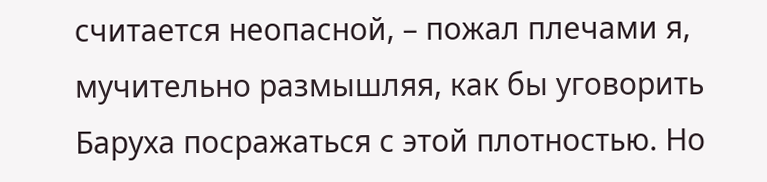считается неопасной, – пожал плечами я, мучительно размышляя, как бы уговорить Баруха посражаться с этой плотностью. Но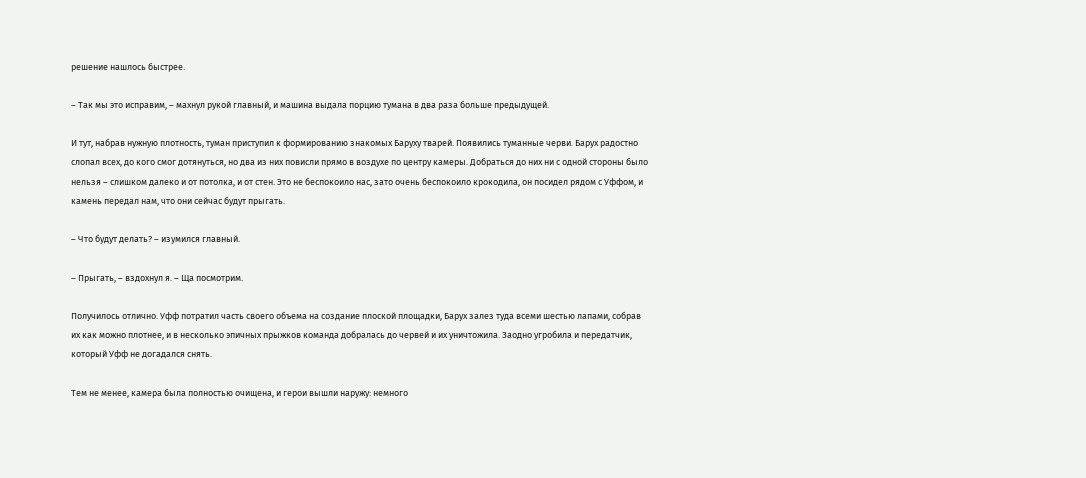решение нашлось быстрее.

– Так мы это исправим, – махнул рукой главный, и машина выдала порцию тумана в два раза больше предыдущей.

И тут, набрав нужную плотность, туман приступил к формированию знакомых Баруху тварей. Появились туманные черви. Барух радостно слопал всех, до кого смог дотянуться, но два из них повисли прямо в воздухе по центру камеры. Добраться до них ни с одной стороны было нельзя – слишком далеко и от потолка, и от стен. Это не беспокоило нас, зато очень беспокоило крокодила, он посидел рядом с Уффом, и камень передал нам, что они сейчас будут прыгать.

– Что будут делать? – изумился главный.

– Прыгать, – вздохнул я. – Ща посмотрим.

Получилось отлично. Уфф потратил часть своего объема на создание плоской площадки, Барух залез туда всеми шестью лапами, собрав их как можно плотнее, и в несколько эпичных прыжков команда добралась до червей и их уничтожила. Заодно угробила и передатчик, который Уфф не догадался снять.

Тем не менее, камера была полностью очищена, и герои вышли наружу: немного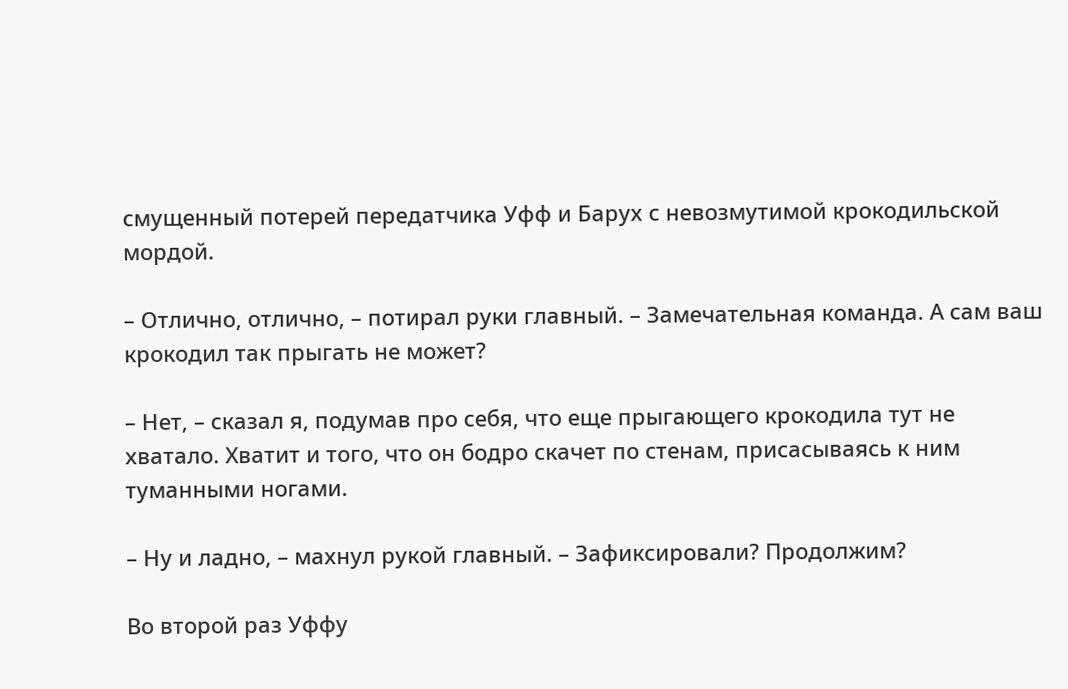смущенный потерей передатчика Уфф и Барух с невозмутимой крокодильской мордой.

– Отлично, отлично, – потирал руки главный. – Замечательная команда. А сам ваш крокодил так прыгать не может?

– Нет, – сказал я, подумав про себя, что еще прыгающего крокодила тут не хватало. Хватит и того, что он бодро скачет по стенам, присасываясь к ним туманными ногами.

– Ну и ладно, – махнул рукой главный. – Зафиксировали? Продолжим?

Во второй раз Уффу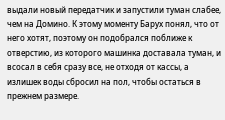выдали новый передатчик и запустили туман слабее, чем на Домино. К этому моменту Барух понял, что от него хотят, поэтому он подобрался поближе к отверстию, из которого машинка доставала туман, и всосал в себя сразу все, не отходя от кассы, а излишек воды сбросил на пол, чтобы остаться в прежнем размере.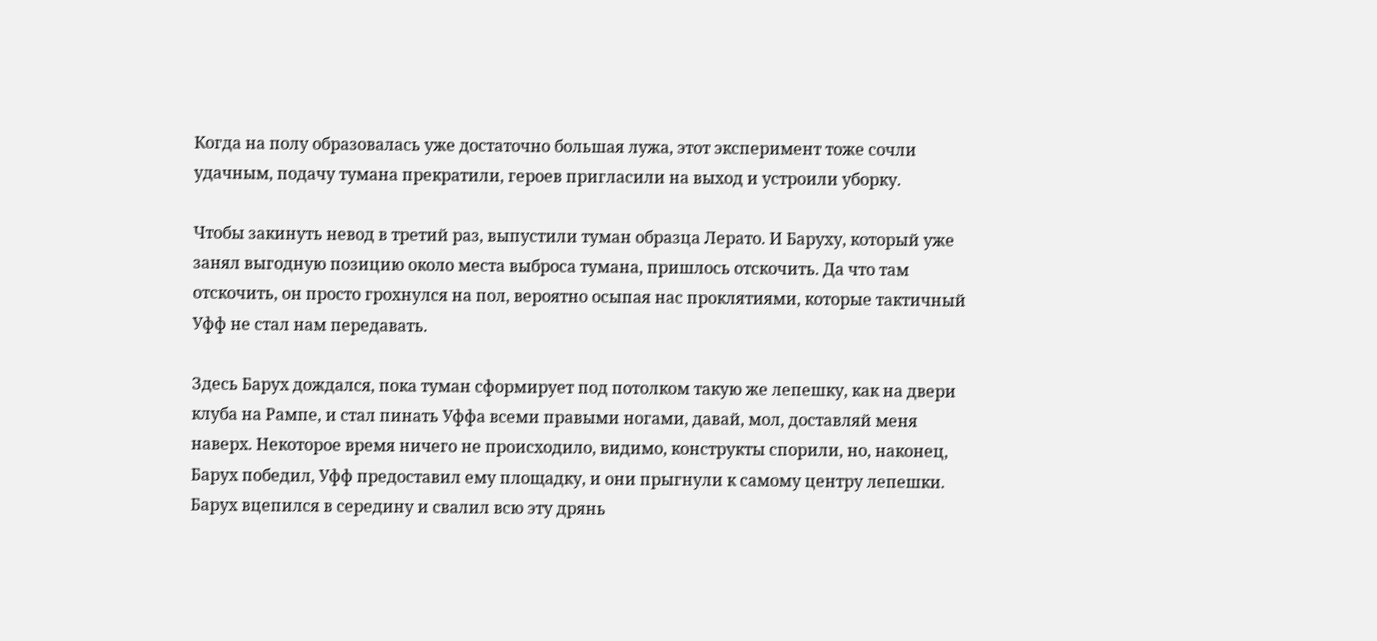Когда на полу образовалась уже достаточно большая лужа, этот эксперимент тоже сочли удачным, подачу тумана прекратили, героев пригласили на выход и устроили уборку.

Чтобы закинуть невод в третий раз, выпустили туман образца Лерато. И Баруху, который уже занял выгодную позицию около места выброса тумана, пришлось отскочить. Да что там отскочить, он просто грохнулся на пол, вероятно осыпая нас проклятиями, которые тактичный Уфф не стал нам передавать.

Здесь Барух дождался, пока туман сформирует под потолком такую же лепешку, как на двери клуба на Рампе, и стал пинать Уффа всеми правыми ногами, давай, мол, доставляй меня наверх. Некоторое время ничего не происходило, видимо, конструкты спорили, но, наконец, Барух победил, Уфф предоставил ему площадку, и они прыгнули к самому центру лепешки. Барух вцепился в середину и свалил всю эту дрянь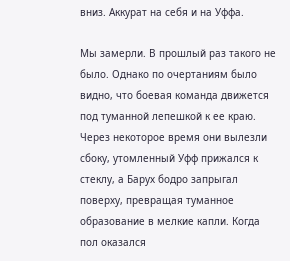вниз. Аккурат на себя и на Уффа.

Мы замерли. В прошлый раз такого не было. Однако по очертаниям было видно, что боевая команда движется под туманной лепешкой к ее краю. Через некоторое время они вылезли сбоку, утомленный Уфф прижался к стеклу, а Барух бодро запрыгал поверху, превращая туманное образование в мелкие капли. Когда пол оказался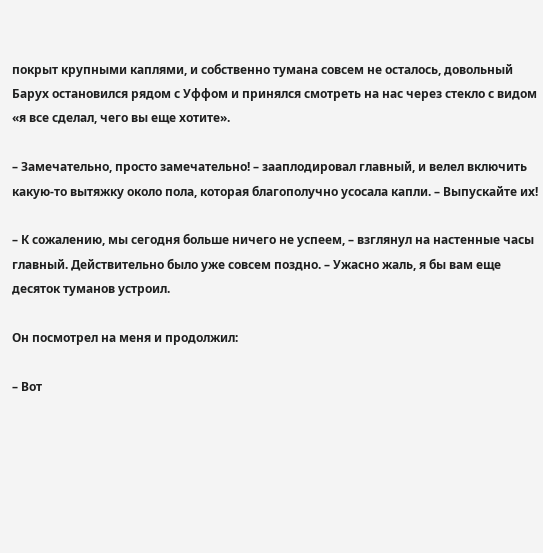покрыт крупными каплями, и собственно тумана совсем не осталось, довольный Барух остановился рядом с Уффом и принялся смотреть на нас через стекло с видом «я все сделал, чего вы еще хотите».

– Замечательно, просто замечательно! – зааплодировал главный, и велел включить какую-то вытяжку около пола, которая благополучно усосала капли. – Выпускайте их!

– К сожалению, мы сегодня больше ничего не успеем, – взглянул на настенные часы главный. Действительно было уже совсем поздно. – Ужасно жаль, я бы вам еще десяток туманов устроил.

Он посмотрел на меня и продолжил:

– Вот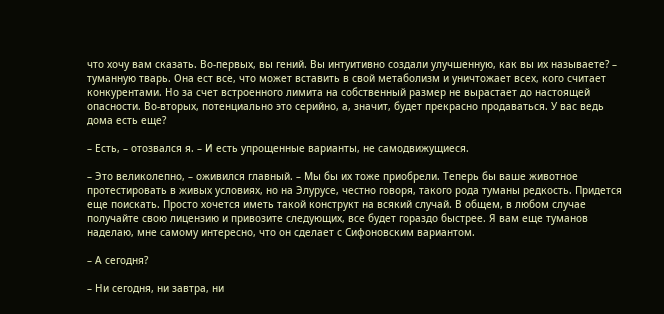что хочу вам сказать. Во-первых, вы гений. Вы интуитивно создали улучшенную, как вы их называете? – туманную тварь. Она ест все, что может вставить в свой метаболизм и уничтожает всех, кого считает конкурентами. Но за счет встроенного лимита на собственный размер не вырастает до настоящей опасности. Во-вторых, потенциально это серийно, а, значит, будет прекрасно продаваться. У вас ведь дома есть еще?

– Есть, – отозвался я. – И есть упрощенные варианты, не самодвижущиеся.

– Это великолепно, – оживился главный. – Мы бы их тоже приобрели. Теперь бы ваше животное протестировать в живых условиях, но на Элурусе, честно говоря, такого рода туманы редкость. Придется еще поискать. Просто хочется иметь такой конструкт на всякий случай. В общем, в любом случае получайте свою лицензию и привозите следующих, все будет гораздо быстрее. Я вам еще туманов наделаю, мне самому интересно, что он сделает с Сифоновским вариантом.

– А сегодня?

– Ни сегодня, ни завтра, ни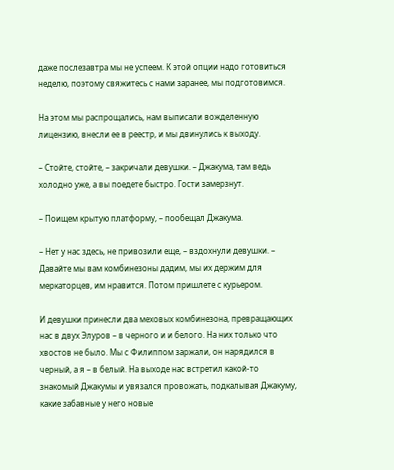даже послезавтра мы не успеем. К этой опции надо готовиться неделю, поэтому свяжитесь с нами заранее, мы подготовимся.

На этом мы распрощались, нам выписали вожделенную лицензию, внесли ее в реестр, и мы двинулись к выходу.

– Стойте, стойте, – закричали девушки. – Джакума, там ведь холодно уже, а вы поедете быстро. Гости замерзнут.

– Поищем крытую платформу, – пообещал Джакума.

– Нет у нас здесь, не привозили еще, – вздохнули девушки. – Давайте мы вам комбинезоны дадим, мы их держим для меркаторцев, им нравится. Потом пришлете с курьером.

И девушки принесли два меховых комбинезона, превращающих нас в двух Элуров – в черного и и белого. На них только что хвостов не было. Мы с Филиппом заржали, он нарядился в черный, а я – в белый. На выходе нас встретил какой-то знакомый Джакумы и увязался провожать, подкалывая Джакуму, какие забавные у него новые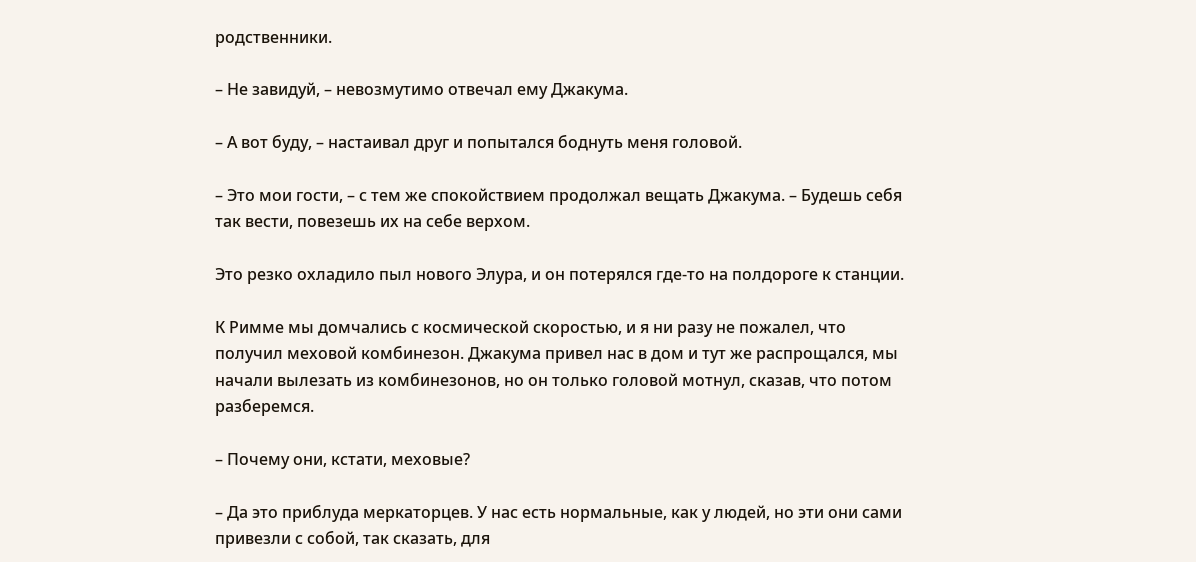родственники.

– Не завидуй, – невозмутимо отвечал ему Джакума.

– А вот буду, – настаивал друг и попытался боднуть меня головой.

– Это мои гости, – с тем же спокойствием продолжал вещать Джакума. – Будешь себя так вести, повезешь их на себе верхом.

Это резко охладило пыл нового Элура, и он потерялся где-то на полдороге к станции.

К Римме мы домчались с космической скоростью, и я ни разу не пожалел, что получил меховой комбинезон. Джакума привел нас в дом и тут же распрощался, мы начали вылезать из комбинезонов, но он только головой мотнул, сказав, что потом разберемся.

– Почему они, кстати, меховые?

– Да это приблуда меркаторцев. У нас есть нормальные, как у людей, но эти они сами привезли с собой, так сказать, для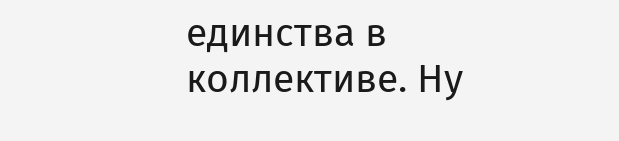единства в коллективе. Ну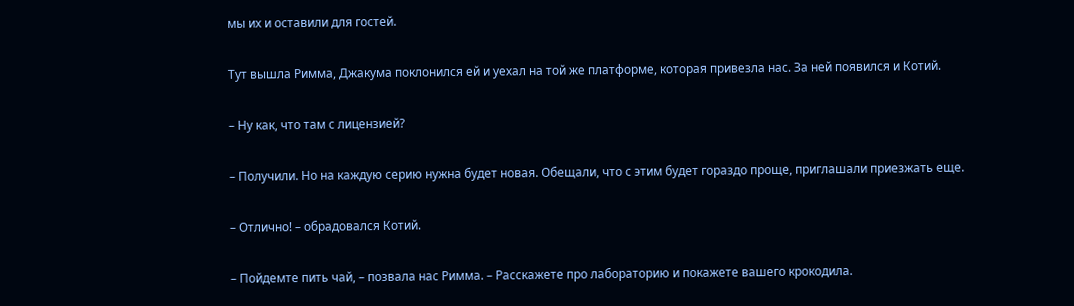мы их и оставили для гостей.

Тут вышла Римма, Джакума поклонился ей и уехал на той же платформе, которая привезла нас. За ней появился и Котий.

– Ну как, что там с лицензией?

– Получили. Но на каждую серию нужна будет новая. Обещали, что с этим будет гораздо проще, приглашали приезжать еще.

– Отлично! – обрадовался Котий.

– Пойдемте пить чай, – позвала нас Римма. – Расскажете про лабораторию и покажете вашего крокодила.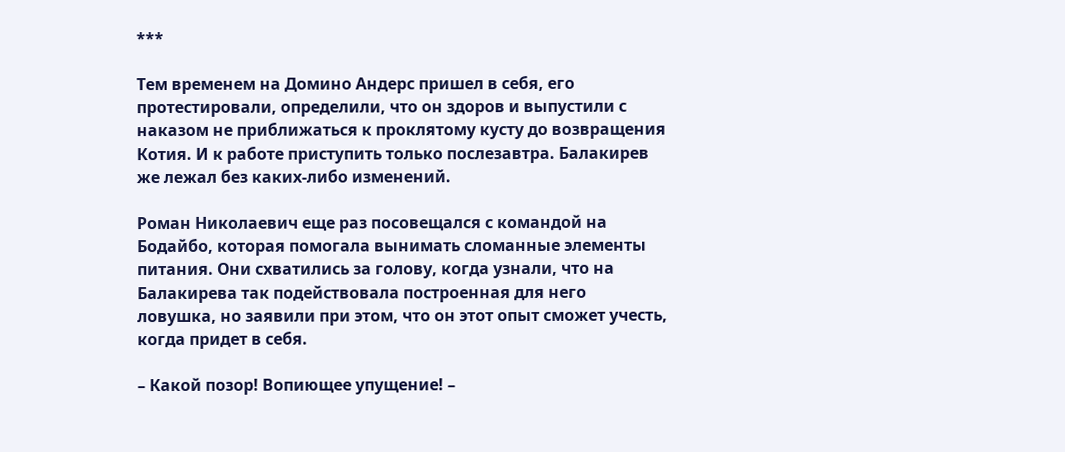***

Тем временем на Домино Андерс пришел в себя, его протестировали, определили, что он здоров и выпустили с наказом не приближаться к проклятому кусту до возвращения Котия. И к работе приступить только послезавтра. Балакирев же лежал без каких-либо изменений.

Роман Николаевич еще раз посовещался с командой на Бодайбо, которая помогала вынимать сломанные элементы питания. Они схватились за голову, когда узнали, что на Балакирева так подействовала построенная для него ловушка, но заявили при этом, что он этот опыт сможет учесть, когда придет в себя.

– Какой позор! Вопиющее упущение! –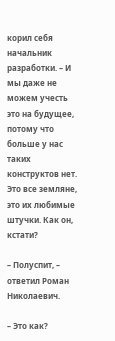корил себя начальник разработки. – И мы даже не можем учесть это на будущее, потому что больше у нас таких конструктов нет. Это все земляне, это их любимые штучки. Как он, кстати?

– Полуспит, – ответил Роман Николаевич.

– Это как?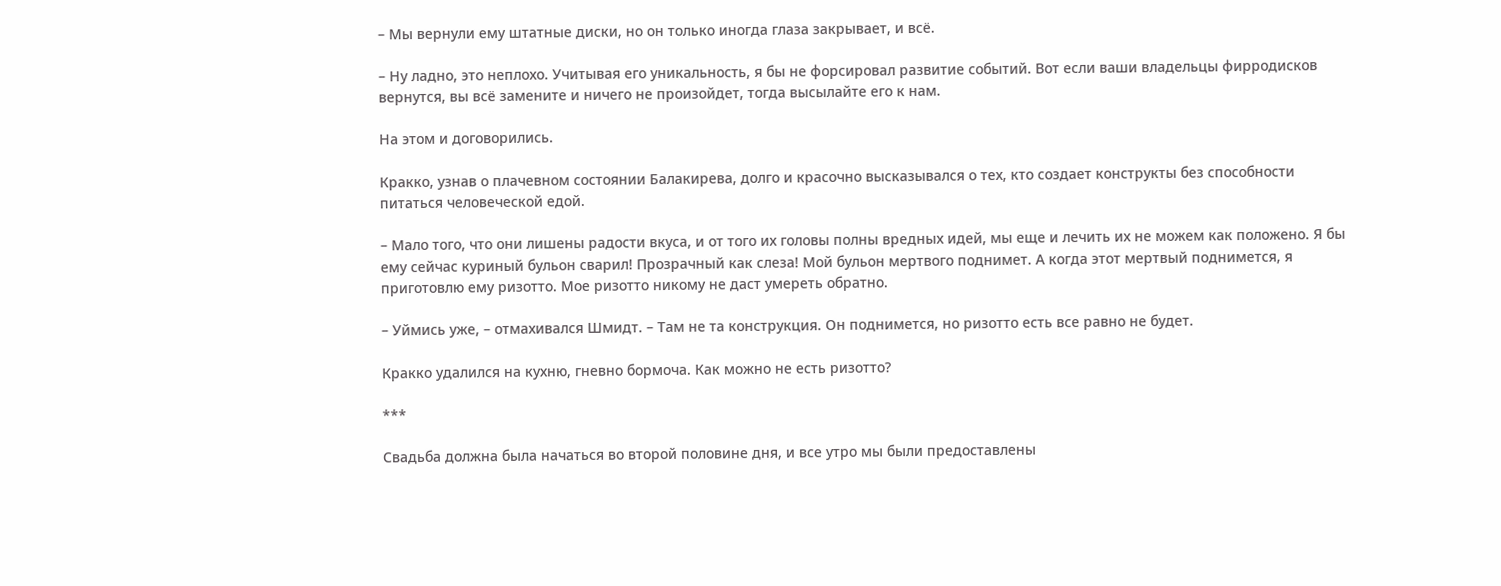– Мы вернули ему штатные диски, но он только иногда глаза закрывает, и всё.

– Ну ладно, это неплохо. Учитывая его уникальность, я бы не форсировал развитие событий. Вот если ваши владельцы фирродисков вернутся, вы всё замените и ничего не произойдет, тогда высылайте его к нам.

На этом и договорились.

Кракко, узнав о плачевном состоянии Балакирева, долго и красочно высказывался о тех, кто создает конструкты без способности питаться человеческой едой.

– Мало того, что они лишены радости вкуса, и от того их головы полны вредных идей, мы еще и лечить их не можем как положено. Я бы ему сейчас куриный бульон сварил! Прозрачный как слеза! Мой бульон мертвого поднимет. А когда этот мертвый поднимется, я приготовлю ему ризотто. Мое ризотто никому не даст умереть обратно.

– Уймись уже, – отмахивался Шмидт. – Там не та конструкция. Он поднимется, но ризотто есть все равно не будет.

Кракко удалился на кухню, гневно бормоча. Как можно не есть ризотто?

***

Свадьба должна была начаться во второй половине дня, и все утро мы были предоставлены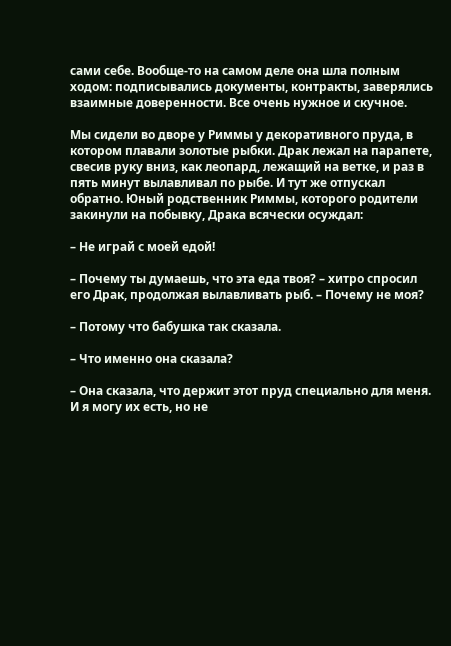сами себе. Вообще-то на самом деле она шла полным ходом: подписывались документы, контракты, заверялись взаимные доверенности. Все очень нужное и скучное.

Мы сидели во дворе у Риммы у декоративного пруда, в котором плавали золотые рыбки. Драк лежал на парапете, свесив руку вниз, как леопард, лежащий на ветке, и раз в пять минут вылавливал по рыбе. И тут же отпускал обратно. Юный родственник Риммы, которого родители закинули на побывку, Драка всячески осуждал:

– Не играй с моей едой!

– Почему ты думаешь, что эта еда твоя? – хитро спросил его Драк, продолжая вылавливать рыб. – Почему не моя?

– Потому что бабушка так сказала.

– Что именно она сказала?

– Она сказала, что держит этот пруд специально для меня. И я могу их есть, но не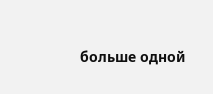больше одной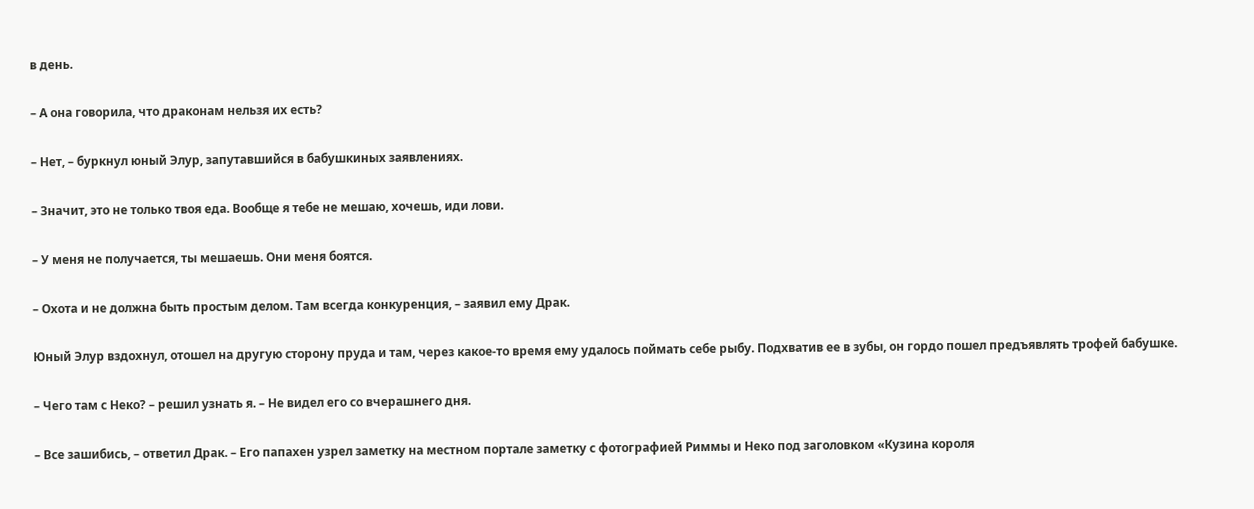в день.

– А она говорила, что драконам нельзя их есть?

– Нет, – буркнул юный Элур, запутавшийся в бабушкиных заявлениях.

– Значит, это не только твоя еда. Вообще я тебе не мешаю, хочешь, иди лови.

– У меня не получается, ты мешаешь. Они меня боятся.

– Охота и не должна быть простым делом. Там всегда конкуренция, – заявил ему Драк.

Юный Элур вздохнул, отошел на другую сторону пруда и там, через какое-то время ему удалось поймать себе рыбу. Подхватив ее в зубы, он гордо пошел предъявлять трофей бабушке.

– Чего там с Неко? – решил узнать я. – Не видел его со вчерашнего дня.

– Все зашибись, – ответил Драк. – Его папахен узрел заметку на местном портале заметку с фотографией Риммы и Неко под заголовком «Кузина короля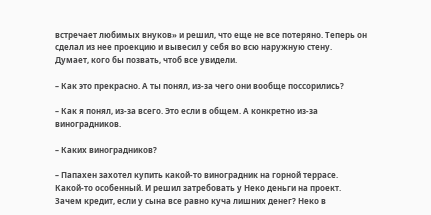встречает любимых внуков» и решил, что еще не все потеряно. Теперь он сделал из нее проекцию и вывесил у себя во всю наружную стену. Думает, кого бы позвать, чтоб все увидели.

– Как это прекрасно. А ты понял, из-за чего они вообще поссорились?

– Как я понял, из-за всего. Это если в общем. А конкретно из-за виноградников.

– Каких виноградников?

– Папахен захотел купить какой-то виноградник на горной террасе. Какой-то особенный. И решил затребовать у Неко деньги на проект. Зачем кредит, если у сына все равно куча лишних денег? Неко в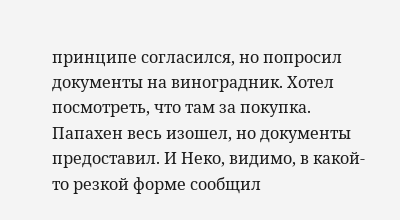принципе согласился, но попросил документы на виноградник. Хотел посмотреть, что там за покупка. Папахен весь изошел, но документы предоставил. И Неко, видимо, в какой-то резкой форме сообщил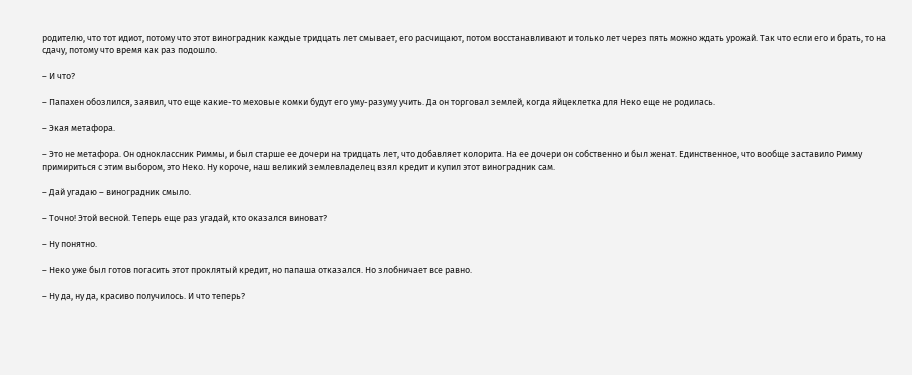родителю, что тот идиот, потому что этот виноградник каждые тридцать лет смывает, его расчищают, потом восстанавливают и только лет через пять можно ждать урожай. Так что если его и брать, то на сдачу, потому что время как раз подошло.

– И что?

– Папахен обозлился, заявил, что еще какие-то меховые комки будут его уму-разуму учить. Да он торговал землей, когда яйцеклетка для Неко еще не родилась.

– Экая метафора.

– Это не метафора. Он одноклассник Риммы, и был старше ее дочери на тридцать лет, что добавляет колорита. На ее дочери он собственно и был женат. Единственное, что вообще заставило Римму примириться с этим выбором, это Неко. Ну короче, наш великий землевладелец взял кредит и купил этот виноградник сам.

– Дай угадаю – виноградник смыло.

– Точно! Этой весной. Теперь еще раз угадай, кто оказался виноват?

– Ну понятно.

– Неко уже был готов погасить этот проклятый кредит, но папаша отказался. Но злобничает все равно.

– Ну да, ну да, красиво получилось. И что теперь?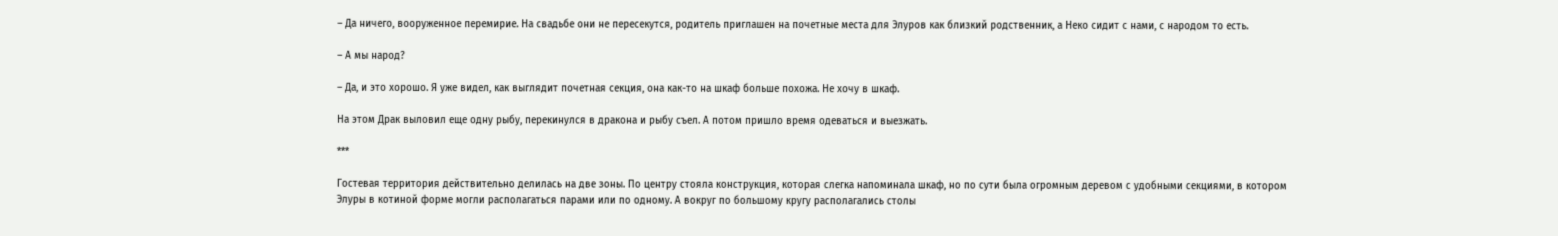– Да ничего, вооруженное перемирие. На свадьбе они не пересекутся, родитель приглашен на почетные места для Элуров как близкий родственник, а Неко сидит с нами, с народом то есть.

– А мы народ?

– Да, и это хорошо. Я уже видел, как выглядит почетная секция, она как-то на шкаф больше похожа. Не хочу в шкаф.

На этом Драк выловил еще одну рыбу, перекинулся в дракона и рыбу съел. А потом пришло время одеваться и выезжать.

***

Гостевая территория действительно делилась на две зоны. По центру стояла конструкция, которая слегка напоминала шкаф, но по сути была огромным деревом с удобными секциями, в котором Элуры в котиной форме могли располагаться парами или по одному. А вокруг по большому кругу располагались столы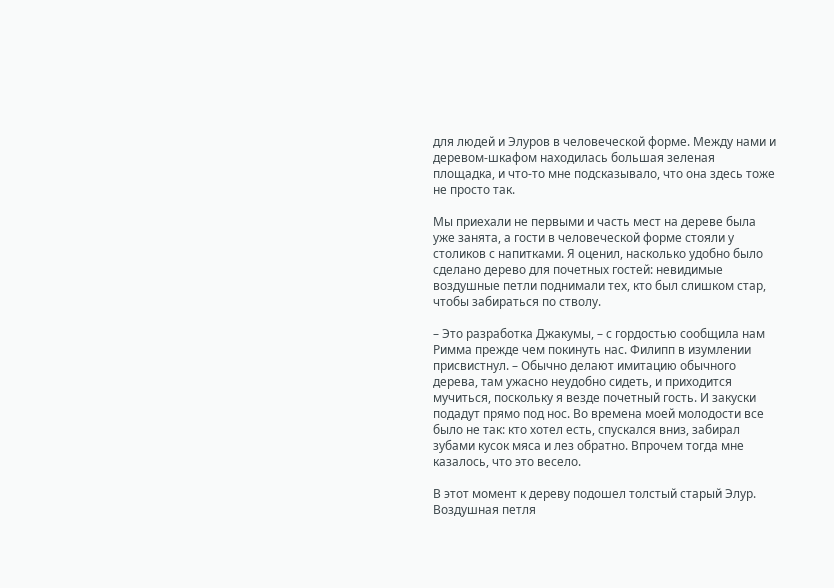для людей и Элуров в человеческой форме. Между нами и деревом-шкафом находилась большая зеленая площадка, и что-то мне подсказывало, что она здесь тоже не просто так.

Мы приехали не первыми и часть мест на дереве была уже занята, а гости в человеческой форме стояли у столиков с напитками. Я оценил, насколько удобно было сделано дерево для почетных гостей: невидимые воздушные петли поднимали тех, кто был слишком стар, чтобы забираться по стволу.

– Это разработка Джакумы, – с гордостью сообщила нам Римма прежде чем покинуть нас. Филипп в изумлении присвистнул. – Обычно делают имитацию обычного дерева, там ужасно неудобно сидеть, и приходится мучиться, поскольку я везде почетный гость. И закуски подадут прямо под нос. Во времена моей молодости все было не так: кто хотел есть, спускался вниз, забирал зубами кусок мяса и лез обратно. Впрочем тогда мне казалось, что это весело.

В этот момент к дереву подошел толстый старый Элур. Воздушная петля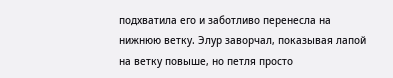подхватила его и заботливо перенесла на нижнюю ветку. Элур заворчал, показывая лапой на ветку повыше, но петля просто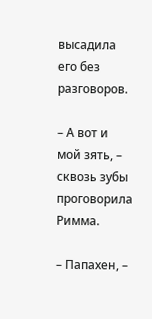высадила его без разговоров.

– А вот и мой зять, – сквозь зубы проговорила Римма.

– Папахен, –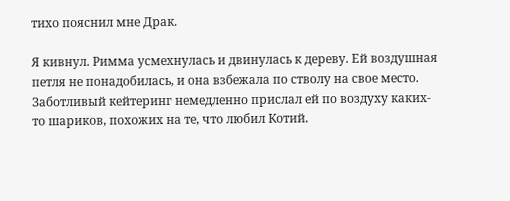тихо пояснил мне Драк.

Я кивнул. Римма усмехнулась и двинулась к дереву. Ей воздушная петля не понадобилась, и она взбежала по стволу на свое место. Заботливый кейтеринг немедленно прислал ей по воздуху каких-то шариков, похожих на те, что любил Котий.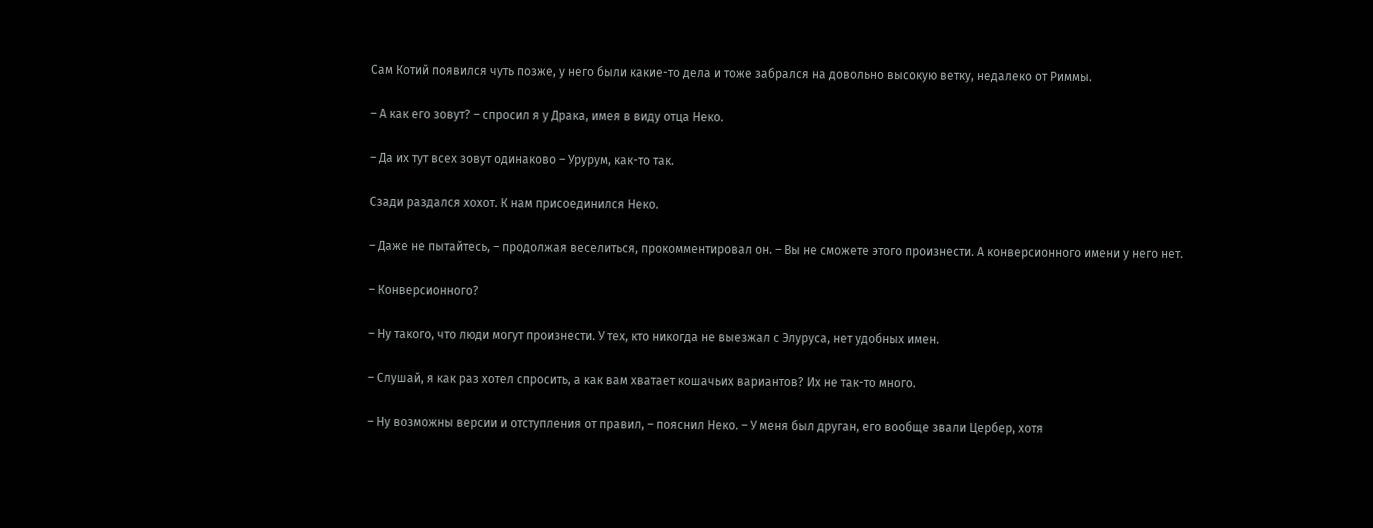Сам Котий появился чуть позже, у него были какие-то дела и тоже забрался на довольно высокую ветку, недалеко от Риммы.

– А как его зовут? – спросил я у Драка, имея в виду отца Неко.

– Да их тут всех зовут одинаково – Урурум, как-то так.

Сзади раздался хохот. К нам присоединился Неко.

– Даже не пытайтесь, – продолжая веселиться, прокомментировал он. – Вы не сможете этого произнести. А конверсионного имени у него нет.

– Конверсионного?

– Ну такого, что люди могут произнести. У тех, кто никогда не выезжал с Элуруса, нет удобных имен.

– Слушай, я как раз хотел спросить, а как вам хватает кошачьих вариантов? Их не так-то много.

– Ну возможны версии и отступления от правил, – пояснил Неко. – У меня был друган, его вообще звали Цербер, хотя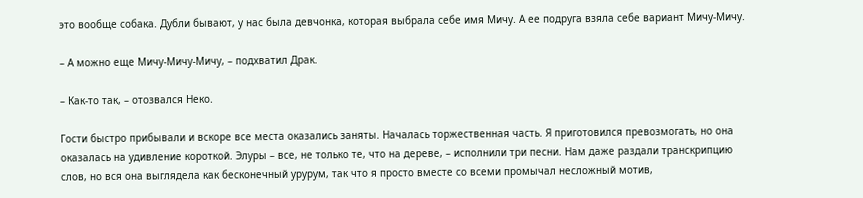это вообще собака. Дубли бывают, у нас была девчонка, которая выбрала себе имя Мичу. А ее подруга взяла себе вариант Мичу-Мичу.

– А можно еще Мичу-Мичу-Мичу, – подхватил Драк.

– Как-то так, – отозвался Неко.

Гости быстро прибывали и вскоре все места оказались заняты. Началась торжественная часть. Я приготовился превозмогать, но она оказалась на удивление короткой. Элуры – все, не только те, что на дереве, – исполнили три песни. Нам даже раздали транскрипцию слов, но вся она выглядела как бесконечный урурум, так что я просто вместе со всеми промычал несложный мотив,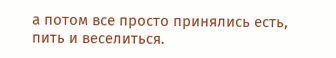а потом все просто принялись есть, пить и веселиться.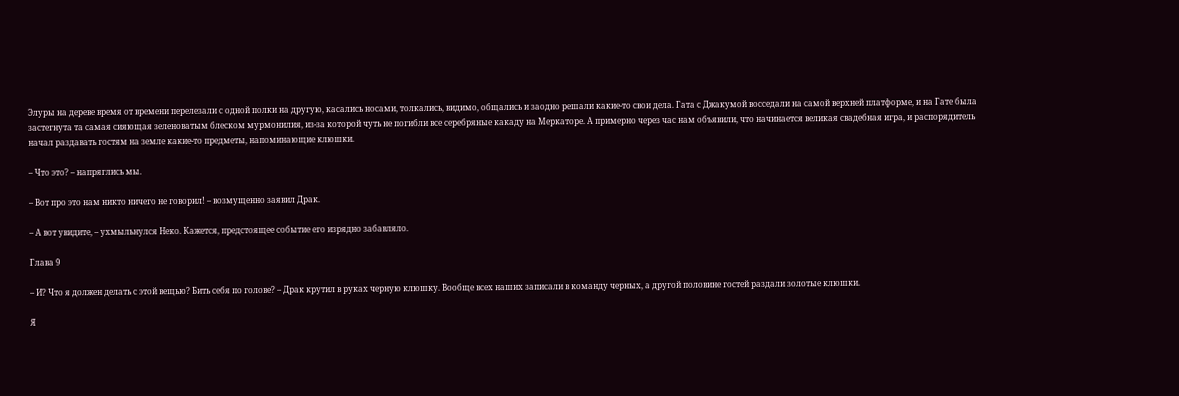Элуры на дереве время от времени перелезали с одной полки на другую, касались носами, толкались, видимо, общались и заодно решали какие-то свои дела. Гата с Джакумой восседали на самой верхней платформе, и на Гате была застегнута та самая сияющая зеленоватым блеском мурмонилия, из-за которой чуть не погибли все серебряные какаду на Меркаторе. А примерно через час нам объявили, что начинается великая свадебная игра, и распорядитель начал раздавать гостям на земле какие-то предметы, напоминающие клюшки.

– Что это? – напряглись мы.

– Вот про это нам никто ничего не говорил! – возмущенно заявил Драк.

– А вот увидите, – ухмыльнулся Неко. Кажется, предстоящее событие его изрядно забавляло.

Глава 9

– И? Что я должен делать с этой вещью? Бить себя по голове? – Драк крутил в руках черную клюшку. Вообще всех наших записали в команду черных, а другой половине гостей раздали золотые клюшки.

Я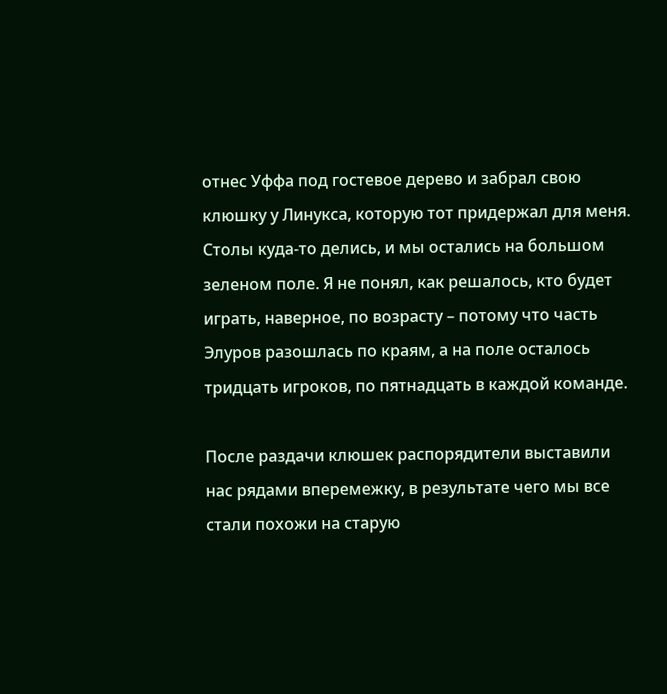отнес Уффа под гостевое дерево и забрал свою клюшку у Линукса, которую тот придержал для меня. Столы куда-то делись, и мы остались на большом зеленом поле. Я не понял, как решалось, кто будет играть, наверное, по возрасту – потому что часть Элуров разошлась по краям, а на поле осталось тридцать игроков, по пятнадцать в каждой команде.

После раздачи клюшек распорядители выставили нас рядами вперемежку, в результате чего мы все стали похожи на старую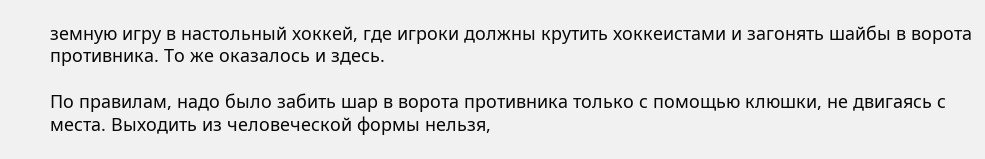земную игру в настольный хоккей, где игроки должны крутить хоккеистами и загонять шайбы в ворота противника. То же оказалось и здесь.

По правилам, надо было забить шар в ворота противника только с помощью клюшки, не двигаясь с места. Выходить из человеческой формы нельзя,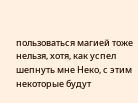пользоваться магией тоже нельзя, хотя, как успел шепнуть мне Неко, с этим некоторые будут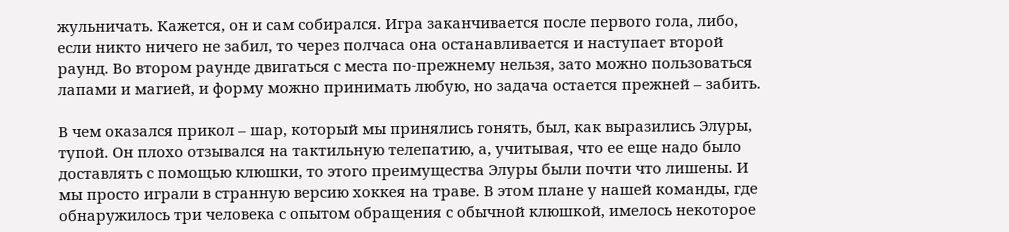жульничать. Кажется, он и сам собирался. Игра заканчивается после первого гола, либо, если никто ничего не забил, то через полчаса она останавливается и наступает второй раунд. Во втором раунде двигаться с места по-прежнему нельзя, зато можно пользоваться лапами и магией, и форму можно принимать любую, но задача остается прежней – забить.

В чем оказался прикол – шар, который мы принялись гонять, был, как выразились Элуры, тупой. Он плохо отзывался на тактильную телепатию, а, учитывая, что ее еще надо было доставлять с помощью клюшки, то этого преимущества Элуры были почти что лишены. И мы просто играли в странную версию хоккея на траве. В этом плане у нашей команды, где обнаружилось три человека с опытом обращения с обычной клюшкой, имелось некоторое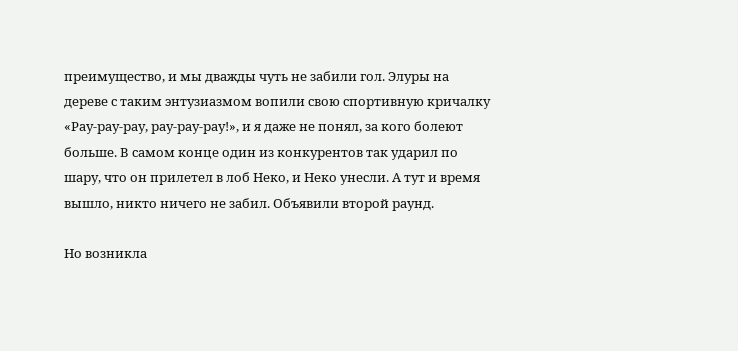преимущество, и мы дважды чуть не забили гол. Элуры на дереве с таким энтузиазмом вопили свою спортивную кричалку «Рау-рау-рау, рау-рау-рау!», и я даже не понял, за кого болеют больше. В самом конце один из конкурентов так ударил по шару, что он прилетел в лоб Неко, и Неко унесли. А тут и время вышло, никто ничего не забил. Объявили второй раунд.

Но возникла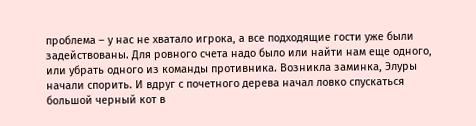проблема – у нас не хватало игрока, а все подходящие гости уже были задействованы. Для ровного счета надо было или найти нам еще одного, или убрать одного из команды противника. Возникла заминка, Элуры начали спорить. И вдруг с почетного дерева начал ловко спускаться большой черный кот в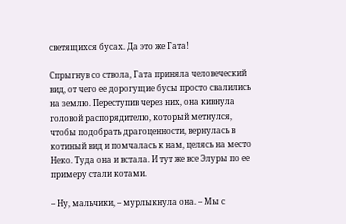светящихся бусах. Да это же Гата!

Спрыгнув со ствола, Гата приняла человеческий вид, от чего ее дорогущие бусы просто свалились на землю. Переступив через них, она кивнула головой распорядителю, который метнулся, чтобы подобрать драгоценности, вернулась в котиный вид и помчалась к нам, целясь на место Неко. Туда она и встала. И тут же все Элуры по ее примеру стали котами.

– Ну, мальчики, – мурлыкнула она. – Мы с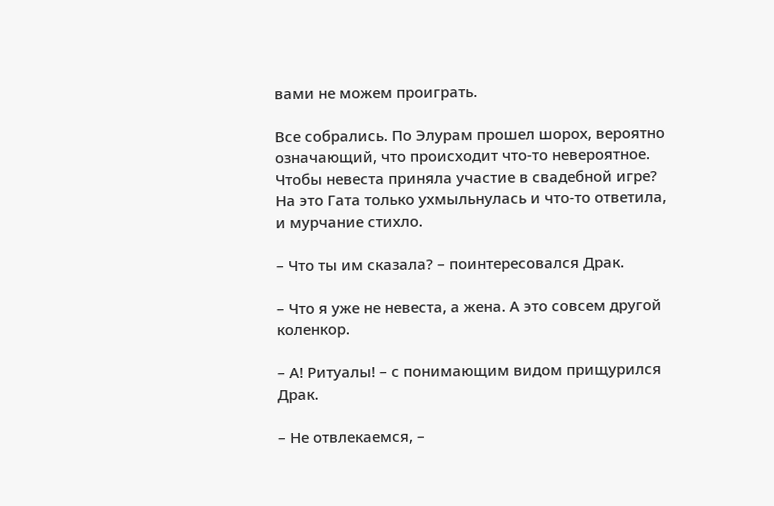вами не можем проиграть.

Все собрались. По Элурам прошел шорох, вероятно означающий, что происходит что-то невероятное. Чтобы невеста приняла участие в свадебной игре? На это Гата только ухмыльнулась и что-то ответила, и мурчание стихло.

– Что ты им сказала? – поинтересовался Драк.

– Что я уже не невеста, а жена. А это совсем другой коленкор.

– А! Ритуалы! – с понимающим видом прищурился Драк.

– Не отвлекаемся, –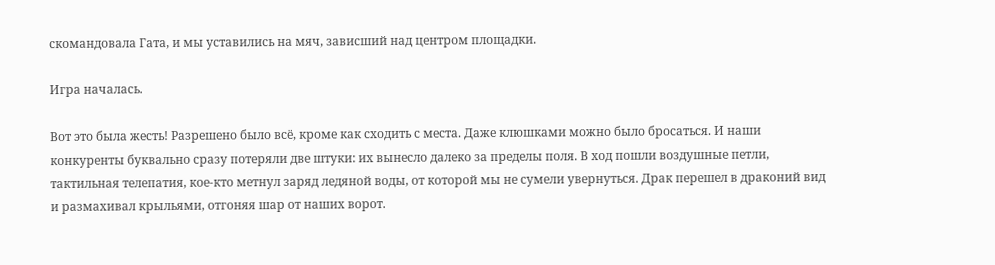скомандовала Гата, и мы уставились на мяч, зависший над центром площадки.

Игра началась.

Вот это была жесть! Разрешено было всё, кроме как сходить с места. Даже клюшками можно было бросаться. И наши конкуренты буквально сразу потеряли две штуки: их вынесло далеко за пределы поля. В ход пошли воздушные петли, тактильная телепатия, кое-кто метнул заряд ледяной воды, от которой мы не сумели увернуться. Драк перешел в драконий вид и размахивал крыльями, отгоняя шар от наших ворот.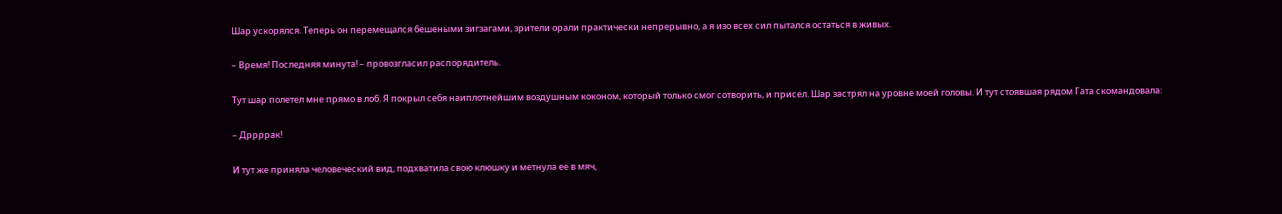Шар ускорялся. Теперь он перемещался бешеными зигзагами, зрители орали практически непрерывно, а я изо всех сил пытался остаться в живых.

– Время! Последняя минута! – провозгласил распорядитель.

Тут шар полетел мне прямо в лоб. Я покрыл себя наиплотнейшим воздушным коконом, который только смог сотворить, и присел. Шар застрял на уровне моей головы. И тут стоявшая рядом Гата скомандовала:

– Дррррак!

И тут же приняла человеческий вид, подхватила свою клюшку и метнула ее в мяч,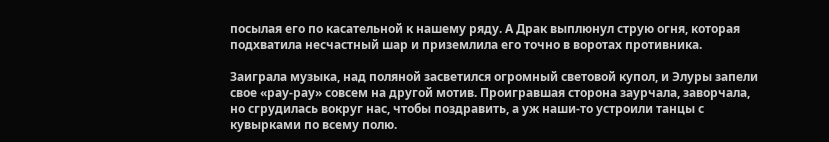посылая его по касательной к нашему ряду. А Драк выплюнул струю огня, которая подхватила несчастный шар и приземлила его точно в воротах противника.

Заиграла музыка, над поляной засветился огромный световой купол, и Элуры запели свое «рау-рау» совсем на другой мотив. Проигравшая сторона заурчала, заворчала, но сгрудилась вокруг нас, чтобы поздравить, а уж наши-то устроили танцы с кувырками по всему полю.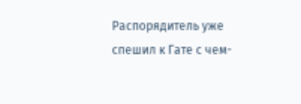Распорядитель уже спешил к Гате с чем-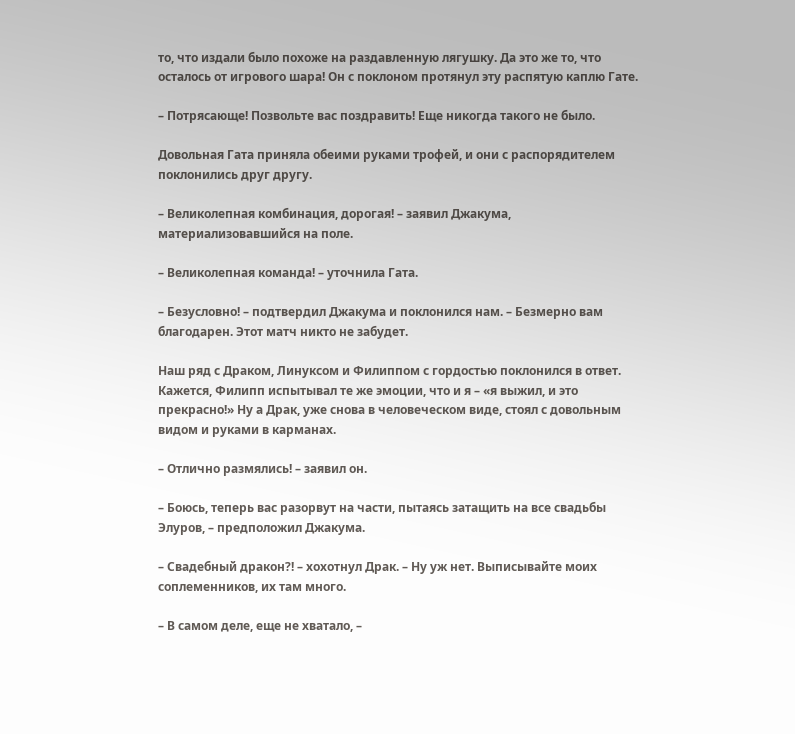то, что издали было похоже на раздавленную лягушку. Да это же то, что осталось от игрового шара! Он с поклоном протянул эту распятую каплю Гате.

– Потрясающе! Позвольте вас поздравить! Еще никогда такого не было.

Довольная Гата приняла обеими руками трофей, и они с распорядителем поклонились друг другу.

– Великолепная комбинация, дорогая! – заявил Джакума, материализовавшийся на поле.

– Великолепная команда! – уточнила Гата.

– Безусловно! – подтвердил Джакума и поклонился нам. – Безмерно вам благодарен. Этот матч никто не забудет.

Наш ряд с Драком, Линуксом и Филиппом с гордостью поклонился в ответ. Кажется, Филипп испытывал те же эмоции, что и я – «я выжил, и это прекрасно!» Ну а Драк, уже снова в человеческом виде, стоял с довольным видом и руками в карманах.

– Отлично размялись! – заявил он.

– Боюсь, теперь вас разорвут на части, пытаясь затащить на все свадьбы Элуров, – предположил Джакума.

– Свадебный дракон?! – хохотнул Драк. – Ну уж нет. Выписывайте моих соплеменников, их там много.

– В самом деле, еще не хватало, –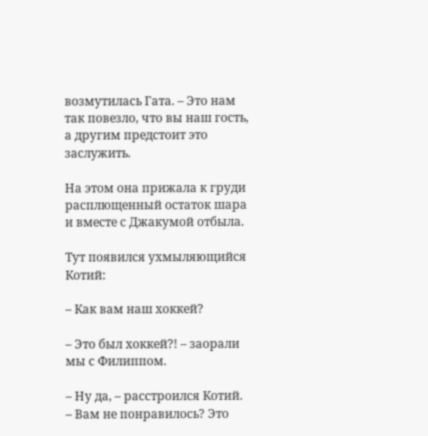возмутилась Гата. – Это нам так повезло, что вы наш гость, а другим предстоит это заслужить.

На этом она прижала к груди расплющенный остаток шара и вместе с Джакумой отбыла.

Тут появился ухмыляющийся Котий:

– Как вам наш хоккей?

– Это был хоккей?! – заорали мы с Филиппом.

– Ну да, – расстроился Котий. – Вам не понравилось? Это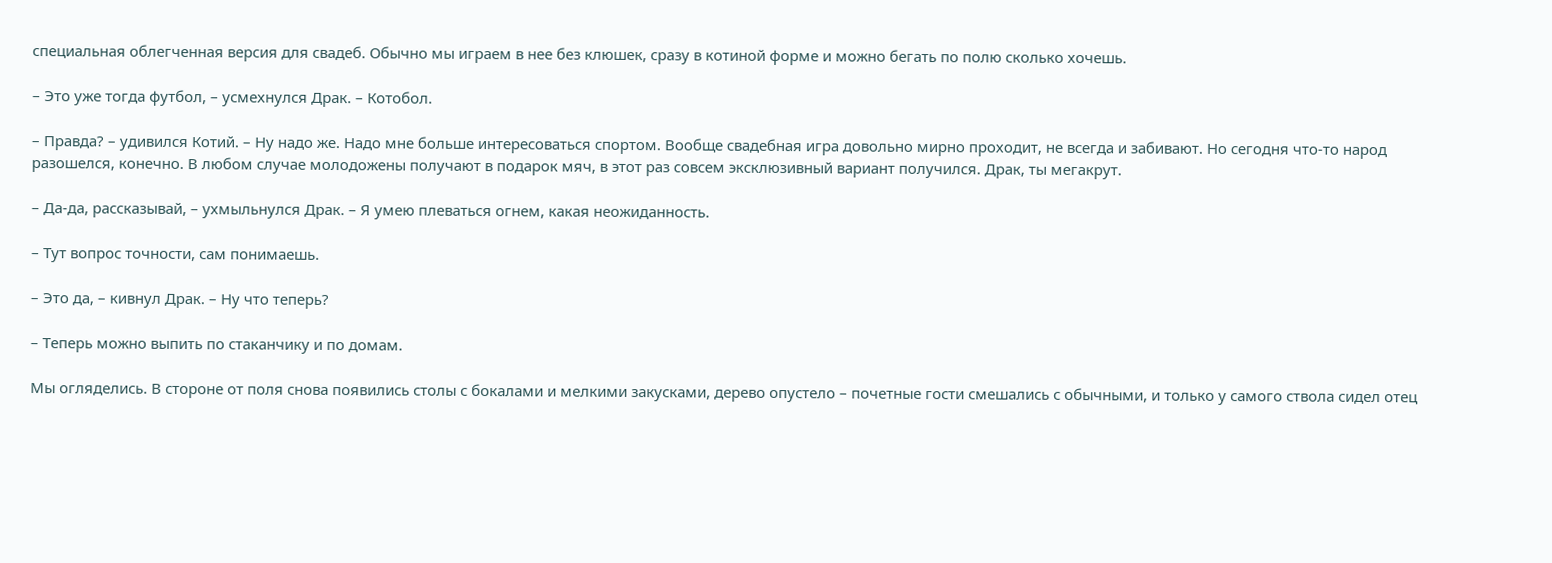специальная облегченная версия для свадеб. Обычно мы играем в нее без клюшек, сразу в котиной форме и можно бегать по полю сколько хочешь.

– Это уже тогда футбол, – усмехнулся Драк. – Котобол.

– Правда? – удивился Котий. – Ну надо же. Надо мне больше интересоваться спортом. Вообще свадебная игра довольно мирно проходит, не всегда и забивают. Но сегодня что-то народ разошелся, конечно. В любом случае молодожены получают в подарок мяч, в этот раз совсем эксклюзивный вариант получился. Драк, ты мегакрут.

– Да-да, рассказывай, – ухмыльнулся Драк. – Я умею плеваться огнем, какая неожиданность.

– Тут вопрос точности, сам понимаешь.

– Это да, – кивнул Драк. – Ну что теперь?

– Теперь можно выпить по стаканчику и по домам.

Мы огляделись. В стороне от поля снова появились столы с бокалами и мелкими закусками, дерево опустело – почетные гости смешались с обычными, и только у самого ствола сидел отец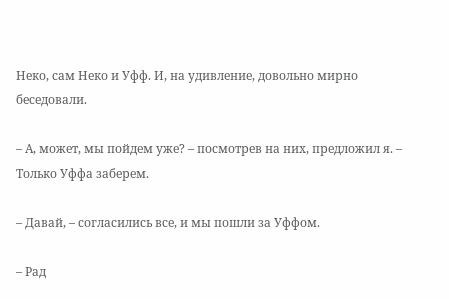Неко, сам Неко и Уфф. И, на удивление, довольно мирно беседовали.

– А, может, мы пойдем уже? – посмотрев на них, предложил я. – Только Уффа заберем.

– Давай, – согласились все, и мы пошли за Уффом.

– Рад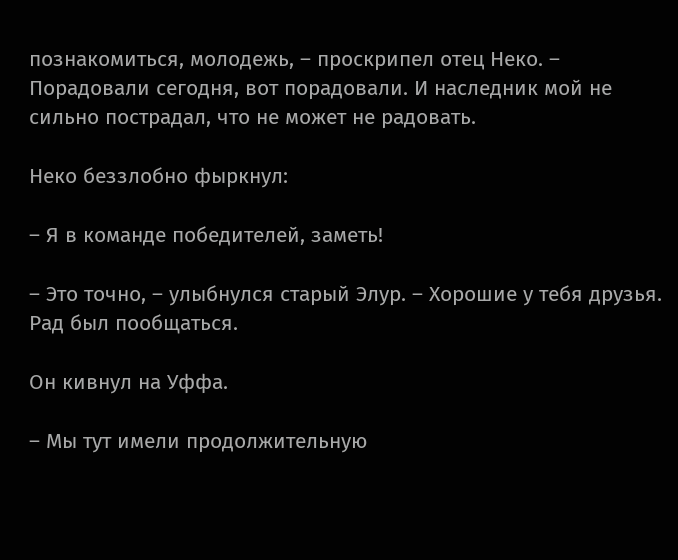познакомиться, молодежь, – проскрипел отец Неко. – Порадовали сегодня, вот порадовали. И наследник мой не сильно пострадал, что не может не радовать.

Неко беззлобно фыркнул:

– Я в команде победителей, заметь!

– Это точно, – улыбнулся старый Элур. – Хорошие у тебя друзья. Рад был пообщаться.

Он кивнул на Уффа.

– Мы тут имели продолжительную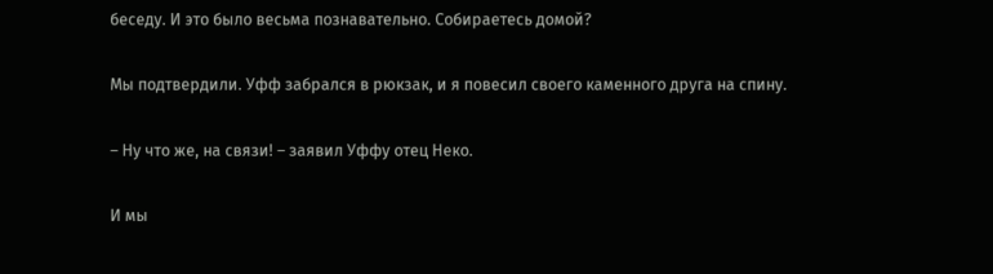беседу. И это было весьма познавательно. Собираетесь домой?

Мы подтвердили. Уфф забрался в рюкзак, и я повесил своего каменного друга на спину.

– Ну что же, на связи! – заявил Уффу отец Неко.

И мы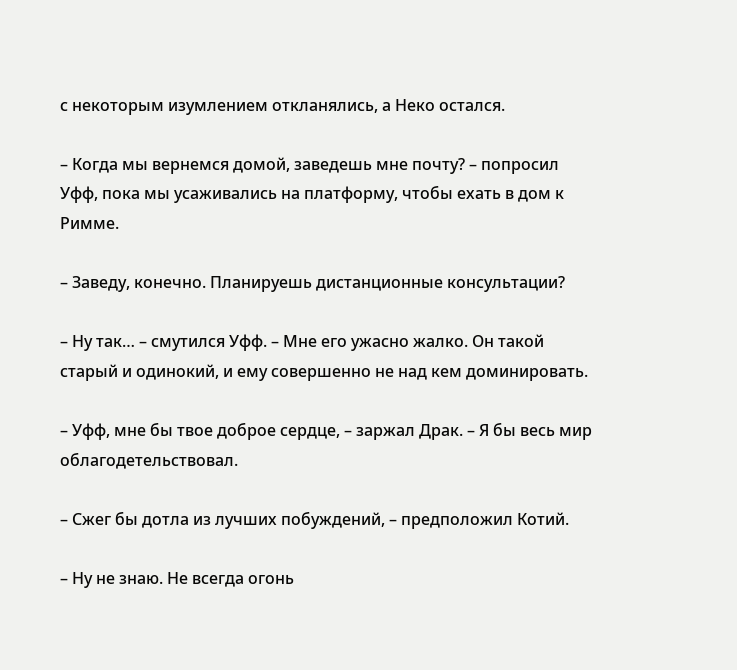с некоторым изумлением откланялись, а Неко остался.

– Когда мы вернемся домой, заведешь мне почту? – попросил Уфф, пока мы усаживались на платформу, чтобы ехать в дом к Римме.

– Заведу, конечно. Планируешь дистанционные консультации?

– Ну так… – смутился Уфф. – Мне его ужасно жалко. Он такой старый и одинокий, и ему совершенно не над кем доминировать.

– Уфф, мне бы твое доброе сердце, – заржал Драк. – Я бы весь мир облагодетельствовал.

– Сжег бы дотла из лучших побуждений, – предположил Котий.

– Ну не знаю. Не всегда огонь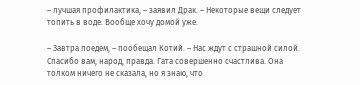– лучшая профилактика, – заявил Драк. – Некоторые вещи следует топить в воде. Вообще хочу домой уже.

– Завтра поедем, – пообещал Котий. – Нас ждут с страшной силой. Спасибо вам, народ, правда. Гата совершенно счастлива. Она толком ничего не сказала, но я знаю, что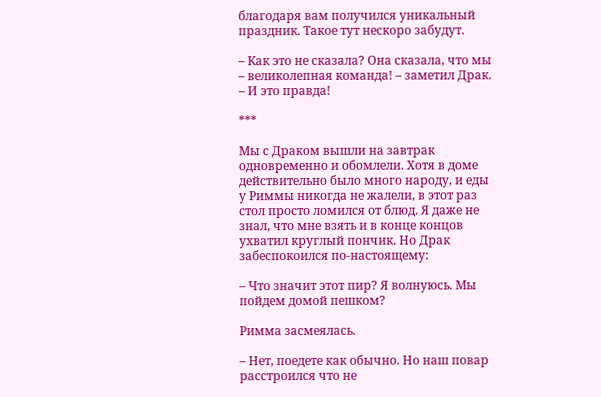благодаря вам получился уникальный праздник. Такое тут нескоро забудут.

– Как это не сказала? Она сказала, что мы – великолепная команда! – заметил Драк. – И это правда!

***

Мы с Драком вышли на завтрак одновременно и обомлели. Хотя в доме действительно было много народу, и еды у Риммы никогда не жалели, в этот раз стол просто ломился от блюд. Я даже не знал, что мне взять и в конце концов ухватил круглый пончик. Но Драк забеспокоился по-настоящему:

– Что значит этот пир? Я волнуюсь. Мы пойдем домой пешком?

Римма засмеялась.

– Нет, поедете как обычно. Но наш повар расстроился что не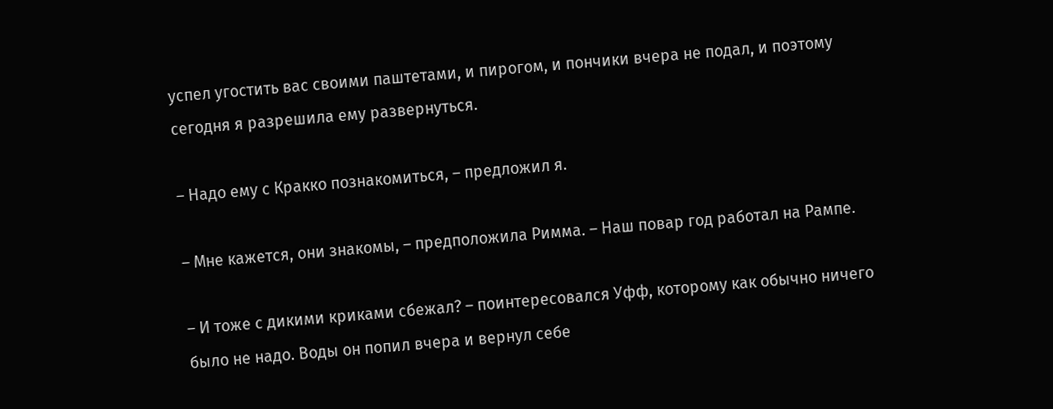успел угостить вас своими паштетами, и пирогом, и пончики вчера не подал, и поэтому сегодня я разрешила ему развернуться.

– Надо ему с Кракко познакомиться, – предложил я.

– Мне кажется, они знакомы, – предположила Римма. – Наш повар год работал на Рампе.

– И тоже с дикими криками сбежал? – поинтересовался Уфф, которому как обычно ничего было не надо. Воды он попил вчера и вернул себе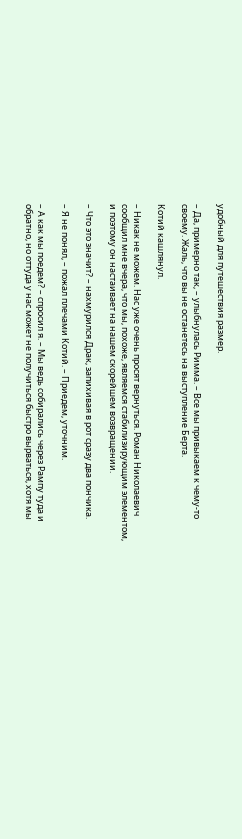удобный для путешествия размер.

– Да, примерно так, – улыбнулась Римма. – Все мы привыкаем к чему-то своему. Жаль, что вы не останетесь на выступление Берта.

Котий кашлянул.

– Никак не можем. Нас уже очень просят вернуться. Роман Николаевич сообщил мне вчера, что мы, похоже, являемся стабилизирующим элементом, и поэтому он настаивает на нашем скорейшем возвращении.

– Что это значит? – нахмурился Драк, запихивая в рот сразу два пончика.

– Я не понял, – пожал плечами Котий. – Приедем, уточним.

– А как мы поедем? – спросил я. – Мы ведь собирались через Рампу туда и обратно, но оттуда у нас может не получиться быстро вырваться, хотя мы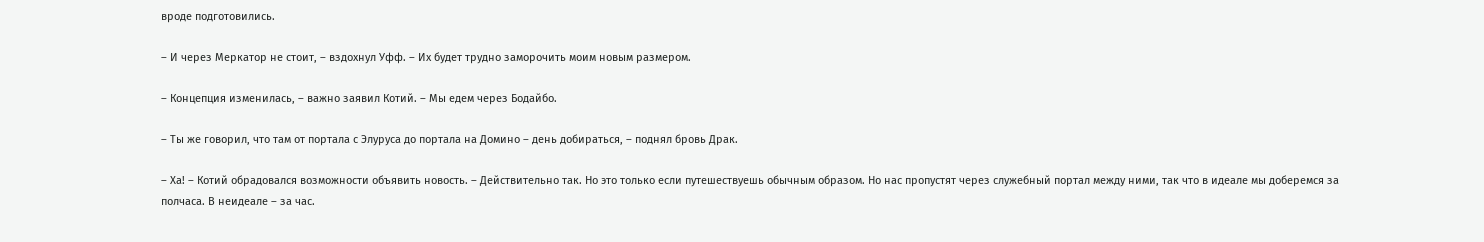вроде подготовились.

– И через Меркатор не стоит, – вздохнул Уфф. – Их будет трудно заморочить моим новым размером.

– Концепция изменилась, – важно заявил Котий. – Мы едем через Бодайбо.

– Ты же говорил, что там от портала с Элуруса до портала на Домино – день добираться, – поднял бровь Драк.

– Ха! – Котий обрадовался возможности объявить новость. – Действительно так. Но это только если путешествуешь обычным образом. Но нас пропустят через служебный портал между ними, так что в идеале мы доберемся за полчаса. В неидеале – за час.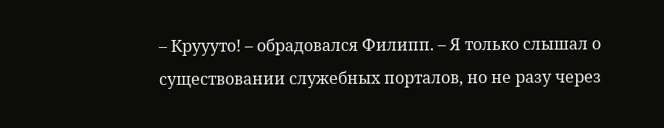– Круууто! – обрадовался Филипп. – Я только слышал о существовании служебных порталов, но не разу через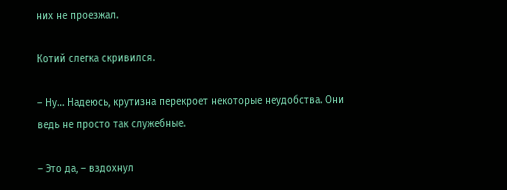них не проезжал.

Котий слегка скривился.

– Ну… Надеюсь, крутизна перекроет некоторые неудобства. Они ведь не просто так служебные.

– Это да, – вздохнул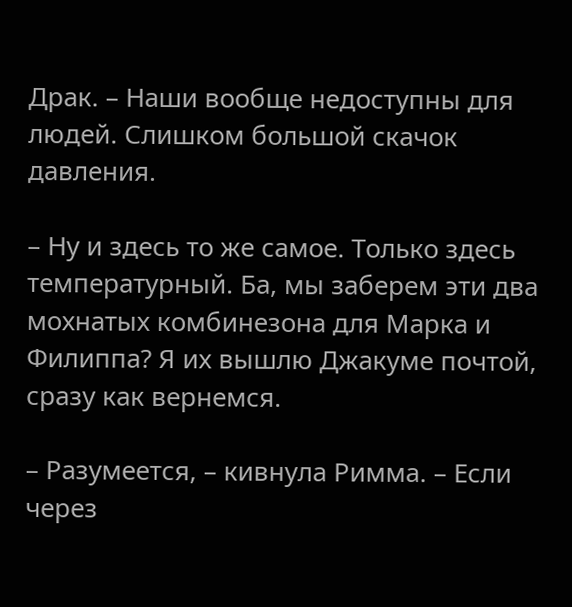Драк. – Наши вообще недоступны для людей. Слишком большой скачок давления.

– Ну и здесь то же самое. Только здесь температурный. Ба, мы заберем эти два мохнатых комбинезона для Марка и Филиппа? Я их вышлю Джакуме почтой, сразу как вернемся.

– Разумеется, – кивнула Римма. – Если через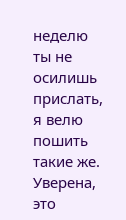неделю ты не осилишь прислать, я велю пошить такие же. Уверена, это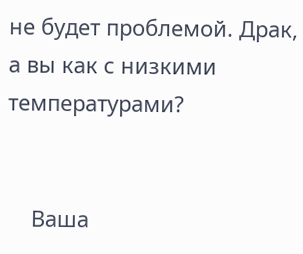не будет проблемой. Драк, а вы как с низкими температурами?


    Ваша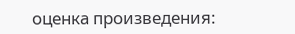оценка произведения: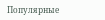Популярные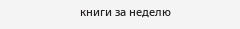книги за неделю